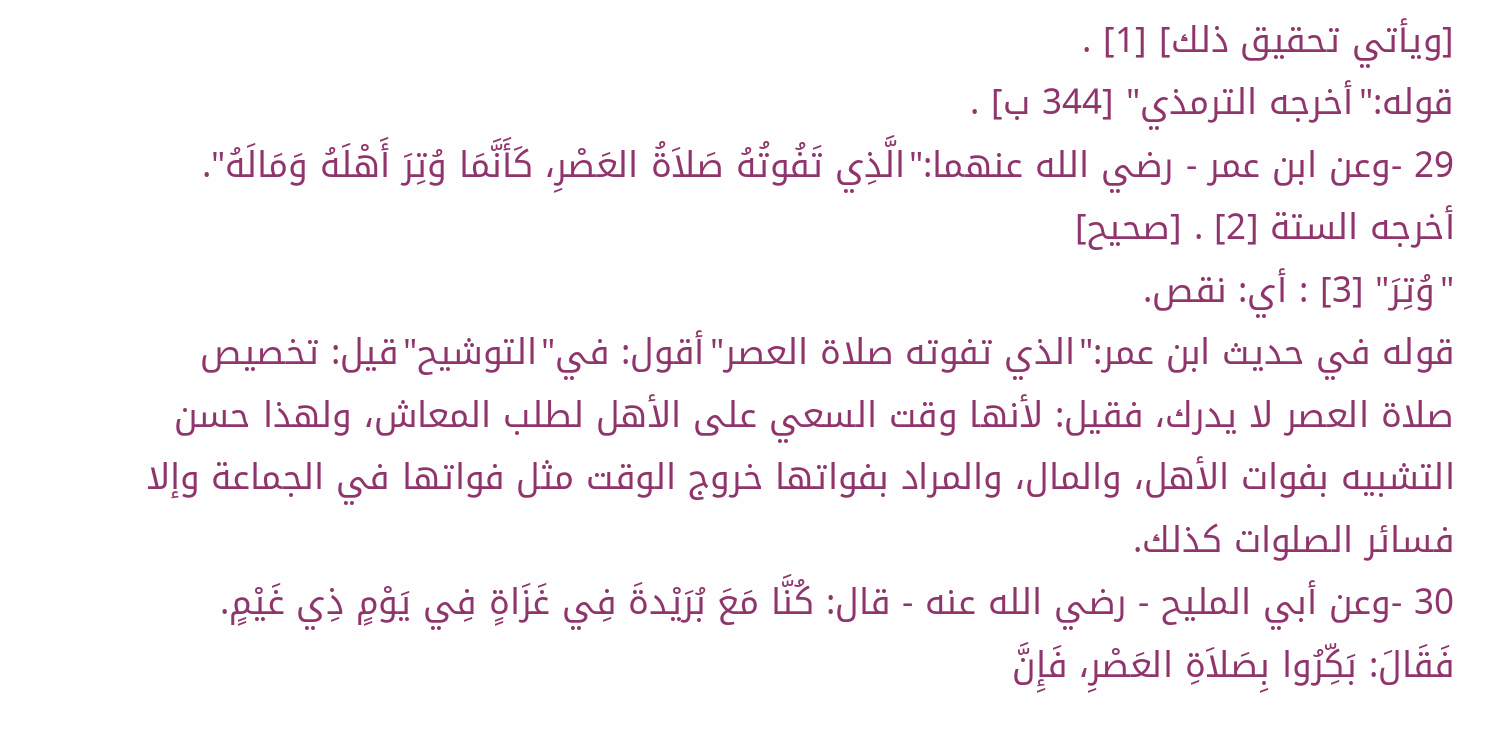[ويأتي تحقيق ذلك] [1] .
قوله:"أخرجه الترمذي" [344 ب] .
29 -وعن ابن عمر - رضي الله عنهما:"الَّذِي تَفُوتُهُ صَلاَةُ العَصْرِ، كَأَنَّمَا وُتِرَ أَهْلَهُ وَمَالَهُ". أخرجه الستة [2] . [صحيح]
"وُتِرَ" [3] : أي: نقص.
قوله في حديث ابن عمر:"الذي تفوته صلاة العصر"أقول: في"التوشيح"قيل: تخصيص صلاة العصر لا يدرك، فقيل: لأنها وقت السعي على الأهل لطلب المعاش، ولهذا حسن التشبيه بفوات الأهل، والمال، والمراد بفواتها خروج الوقت مثل فواتها في الجماعة وإلا فسائر الصلوات كذلك.
30 -وعن أبي المليح - رضي الله عنه - قال: كُنَّا مَعَ بُرَيْدةَ فِي غَزَاةٍ فِي يَوْمٍ ذِي غَيْمٍ. فَقَالَ: بَكِّرُوا بِصَلاَةِ العَصْرِ، فَإِنَّ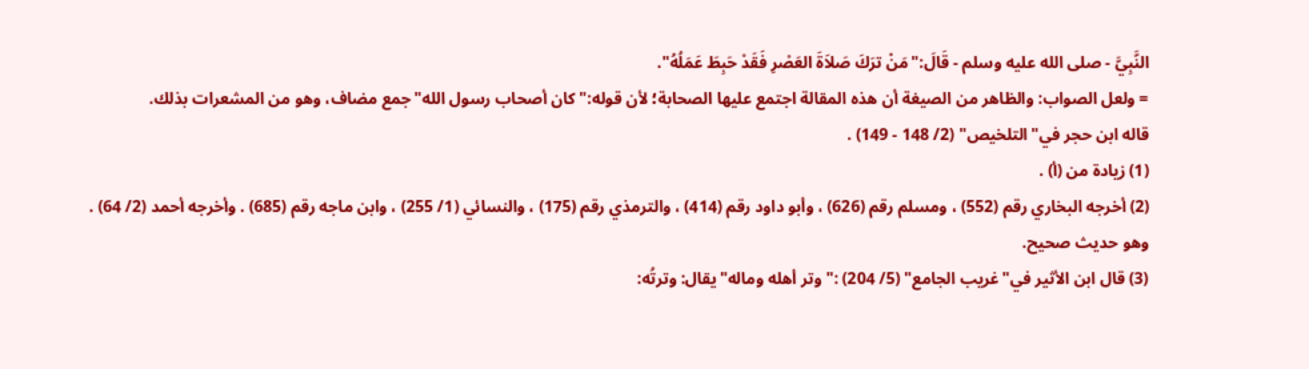النَّبِيَّ - صلى الله عليه وسلم - قَالَ:"مَنْ ترَكَ صَلاَةَ العَصْرِ فَقَدْ حَبِطَ عَمَلُهُ".
= ولعل الصواب: والظاهر من الصيغة أن هذه المقالة اجتمع عليها الصحابة؛ لأن قوله:"كان أصحاب رسول الله"جمع مضاف، وهو من المشعرات بذلك.
قاله ابن حجر في"التلخيص" (2/ 148 - 149) .
(1) زيادة من (أ) .
(2) أخرجه البخاري رقم (552) ، ومسلم رقم (626) ، وأبو داود رقم (414) ، والترمذي رقم (175) ، والنسائي (1/ 255) ، وابن ماجه رقم (685) . وأخرجه أحمد (2/ 64) .
وهو حديث صحيح.
(3) قال ابن الأثير في"غريب الجامع" (5/ 204) :"وتر أهله وماله"يقال: وترتُه: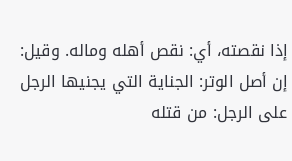إذا نقصته، أي: نقص أهله وماله. وقيل: إن أصل الوتر: الجناية التي يجنيها الرجل على الرجل: من قتله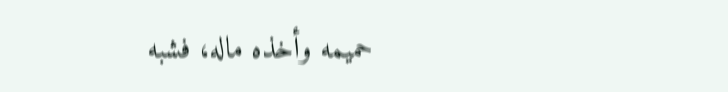حميمه وأخذه ماله، فشبه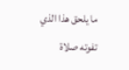ما يلحق هذا الذي تفوته صلاة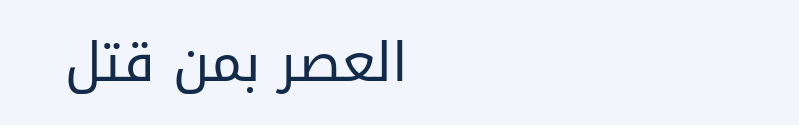العصر بمن قتل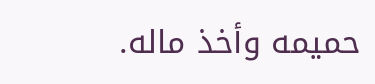حميمه وأخذ ماله.